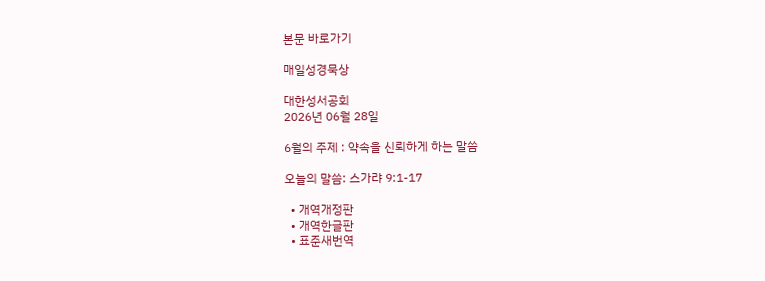본문 바로가기

매일성경묵상

대한성서공회
2026년 06월 28일

6월의 주제 : 약속을 신뢰하게 하는 말씀

오늘의 말씀: 스가랴 9:1-17

  • 개역개정판
  • 개역한글판
  • 표준새번역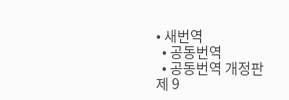• 새번역
  • 공동번역
  • 공동번역 개정판
제 9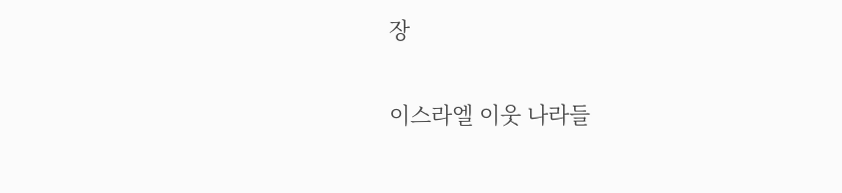장

이스라엘 이웃 나라들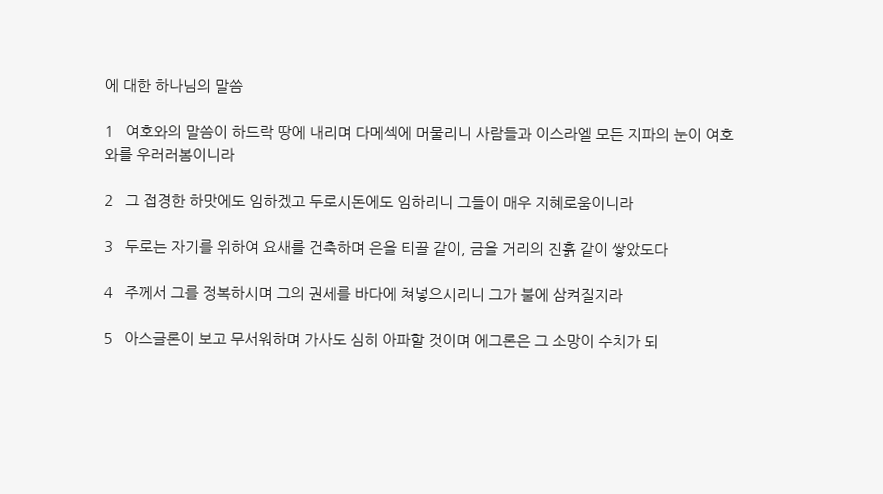에 대한 하나님의 말씀

1   여호와의 말씀이 하드락 땅에 내리며 다메섹에 머물리니 사람들과 이스라엘 모든 지파의 눈이 여호와를 우러러봄이니라

2   그 접경한 하맛에도 임하겠고 두로시돈에도 임하리니 그들이 매우 지혜로움이니라

3   두로는 자기를 위하여 요새를 건축하며 은을 티끌 같이, 금을 거리의 진흙 같이 쌓았도다

4   주께서 그를 정복하시며 그의 권세를 바다에 쳐넣으시리니 그가 불에 삼켜질지라

5   아스글론이 보고 무서워하며 가사도 심히 아파할 것이며 에그론은 그 소망이 수치가 되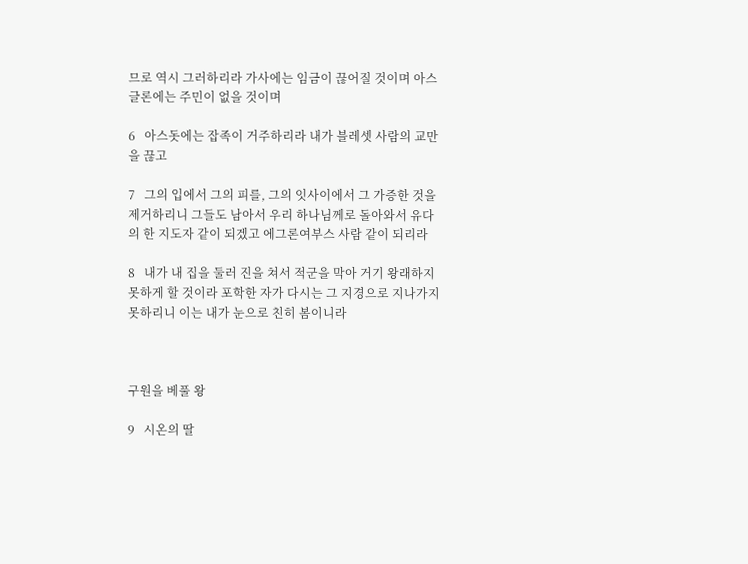므로 역시 그러하리라 가사에는 임금이 끊어질 것이며 아스글론에는 주민이 없을 것이며

6   아스돗에는 잡족이 거주하리라 내가 블레셋 사람의 교만을 끊고

7   그의 입에서 그의 피를, 그의 잇사이에서 그 가증한 것을 제거하리니 그들도 남아서 우리 하나님께로 돌아와서 유다의 한 지도자 같이 되겠고 에그론여부스 사람 같이 되리라

8   내가 내 집을 둘러 진을 쳐서 적군을 막아 거기 왕래하지 못하게 할 것이라 포학한 자가 다시는 그 지경으로 지나가지 못하리니 이는 내가 눈으로 친히 봄이니라



구원을 베풀 왕

9   시온의 딸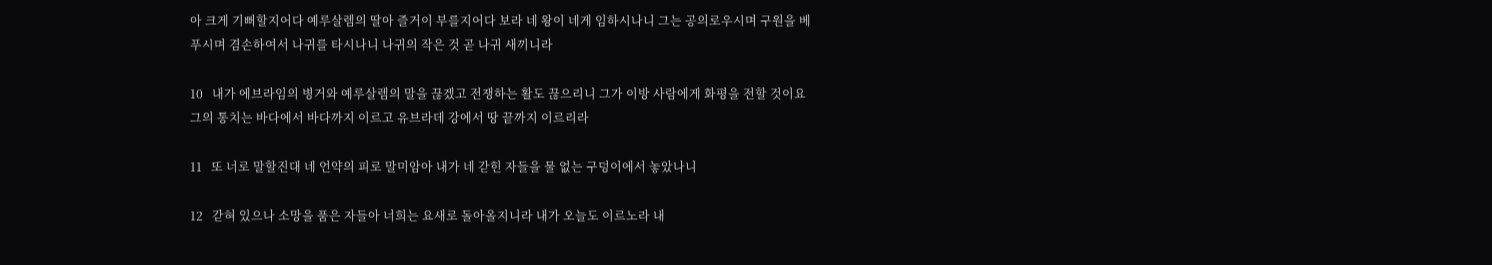아 크게 기뻐할지어다 예루살렘의 딸아 즐거이 부를지어다 보라 네 왕이 네게 임하시나니 그는 공의로우시며 구원을 베푸시며 겸손하여서 나귀를 타시나니 나귀의 작은 것 곧 나귀 새끼니라

10   내가 에브라임의 병거와 예루살렘의 말을 끊겠고 전쟁하는 활도 끊으리니 그가 이방 사람에게 화평을 전할 것이요 그의 통치는 바다에서 바다까지 이르고 유브라데 강에서 땅 끝까지 이르리라

11   또 너로 말할진대 네 언약의 피로 말미암아 내가 네 갇힌 자들을 물 없는 구덩이에서 놓았나니

12   갇혀 있으나 소망을 품은 자들아 너희는 요새로 돌아올지니라 내가 오늘도 이르노라 내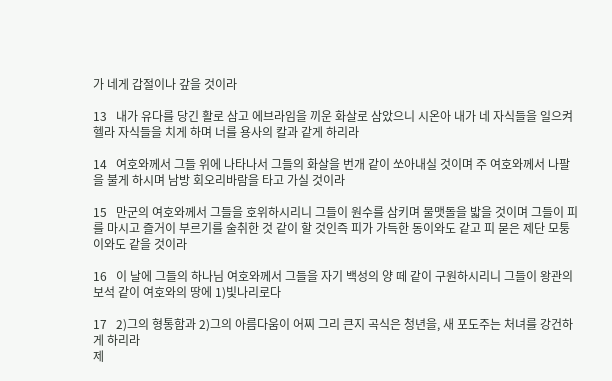가 네게 갑절이나 갚을 것이라

13   내가 유다를 당긴 활로 삼고 에브라임을 끼운 화살로 삼았으니 시온아 내가 네 자식들을 일으켜 헬라 자식들을 치게 하며 너를 용사의 칼과 같게 하리라

14   여호와께서 그들 위에 나타나서 그들의 화살을 번개 같이 쏘아내실 것이며 주 여호와께서 나팔을 불게 하시며 남방 회오리바람을 타고 가실 것이라

15   만군의 여호와께서 그들을 호위하시리니 그들이 원수를 삼키며 물맷돌을 밟을 것이며 그들이 피를 마시고 즐거이 부르기를 술취한 것 같이 할 것인즉 피가 가득한 동이와도 같고 피 묻은 제단 모퉁이와도 같을 것이라

16   이 날에 그들의 하나님 여호와께서 그들을 자기 백성의 양 떼 같이 구원하시리니 그들이 왕관의 보석 같이 여호와의 땅에 1)빛나리로다

17   2)그의 형통함과 2)그의 아름다움이 어찌 그리 큰지 곡식은 청년을, 새 포도주는 처녀를 강건하게 하리라
제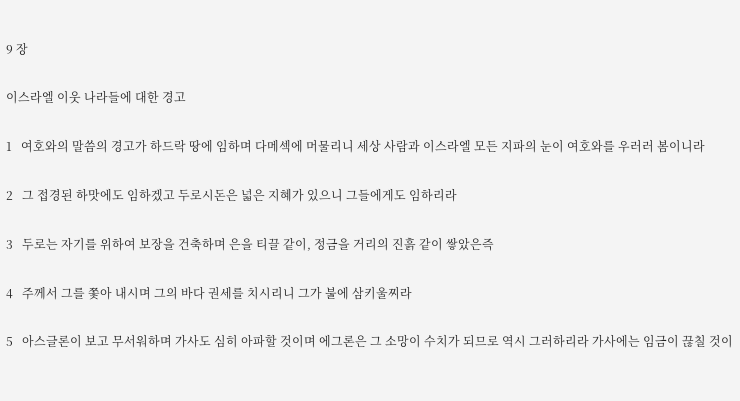9 장

이스라엘 이웃 나라들에 대한 경고

1   여호와의 말씀의 경고가 하드락 땅에 임하며 다메섹에 머물리니 세상 사람과 이스라엘 모든 지파의 눈이 여호와를 우러러 봄이니라

2   그 접경된 하맛에도 임하겠고 두로시돈은 넓은 지혜가 있으니 그들에게도 임하리라

3   두로는 자기를 위하여 보장을 건축하며 은을 티끌 같이, 정금을 거리의 진흙 같이 쌓았은즉

4   주께서 그를 쫓아 내시며 그의 바다 권세를 치시리니 그가 불에 삼키울찌라

5   아스글론이 보고 무서워하며 가사도 심히 아파할 것이며 에그론은 그 소망이 수치가 되므로 역시 그러하리라 가사에는 임금이 끊칠 것이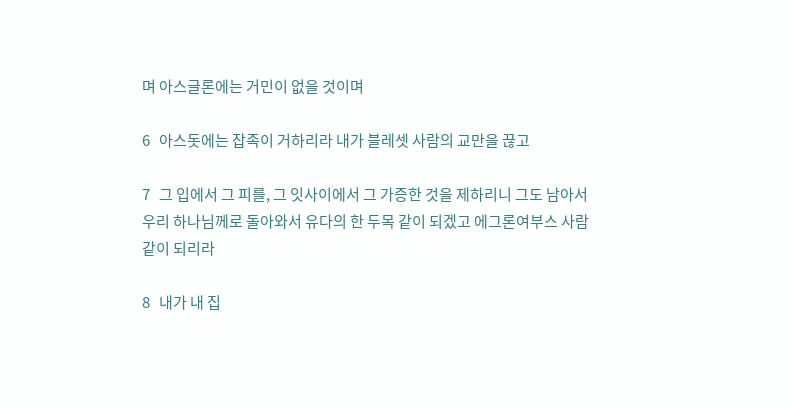며 아스글론에는 거민이 없을 것이며

6   아스돗에는 잡족이 거하리라 내가 블레셋 사람의 교만을 끊고

7   그 입에서 그 피를, 그 잇사이에서 그 가증한 것을 제하리니 그도 남아서 우리 하나님께로 돌아와서 유다의 한 두목 같이 되겠고 에그론여부스 사람 같이 되리라

8   내가 내 집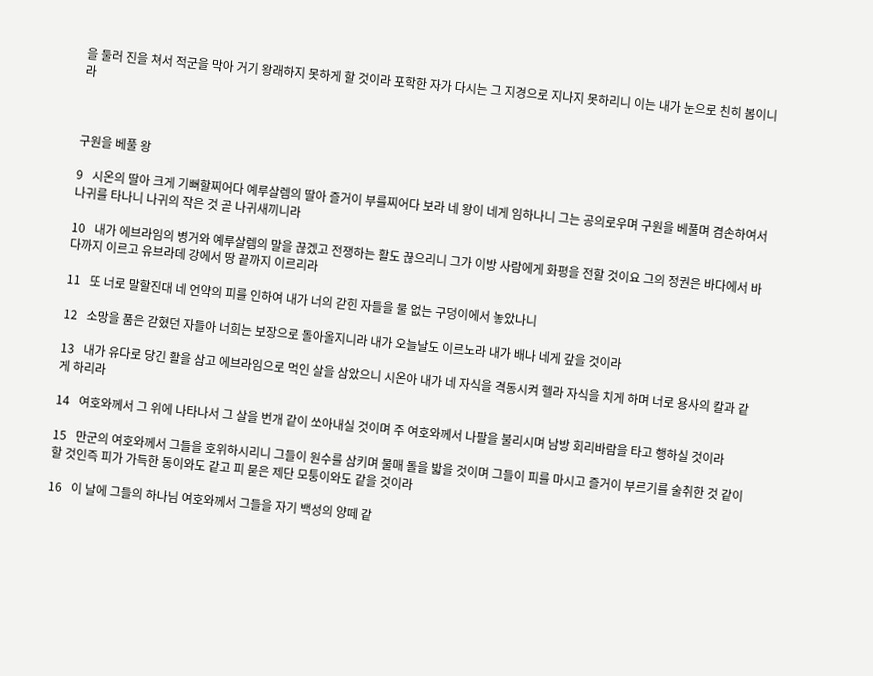을 둘러 진을 쳐서 적군을 막아 거기 왕래하지 못하게 할 것이라 포학한 자가 다시는 그 지경으로 지나지 못하리니 이는 내가 눈으로 친히 봄이니라



구원을 베풀 왕

9   시온의 딸아 크게 기뻐할찌어다 예루살렘의 딸아 즐거이 부를찌어다 보라 네 왕이 네게 임하나니 그는 공의로우며 구원을 베풀며 겸손하여서 나귀를 타나니 나귀의 작은 것 곧 나귀새끼니라

10   내가 에브라임의 병거와 예루살렘의 말을 끊겠고 전쟁하는 활도 끊으리니 그가 이방 사람에게 화평을 전할 것이요 그의 정권은 바다에서 바다까지 이르고 유브라데 강에서 땅 끝까지 이르리라

11   또 너로 말할진대 네 언약의 피를 인하여 내가 너의 갇힌 자들을 물 없는 구덩이에서 놓았나니

12   소망을 품은 갇혔던 자들아 너희는 보장으로 돌아올지니라 내가 오늘날도 이르노라 내가 배나 네게 갚을 것이라

13   내가 유다로 당긴 활을 삼고 에브라임으로 먹인 살을 삼았으니 시온아 내가 네 자식을 격동시켜 헬라 자식을 치게 하며 너로 용사의 칼과 같게 하리라

14   여호와께서 그 위에 나타나서 그 살을 번개 같이 쏘아내실 것이며 주 여호와께서 나팔을 불리시며 남방 회리바람을 타고 행하실 것이라

15   만군의 여호와께서 그들을 호위하시리니 그들이 원수를 삼키며 물매 돌을 밟을 것이며 그들이 피를 마시고 즐거이 부르기를 술취한 것 같이 할 것인즉 피가 가득한 동이와도 같고 피 묻은 제단 모퉁이와도 같을 것이라

16   이 날에 그들의 하나님 여호와께서 그들을 자기 백성의 양떼 같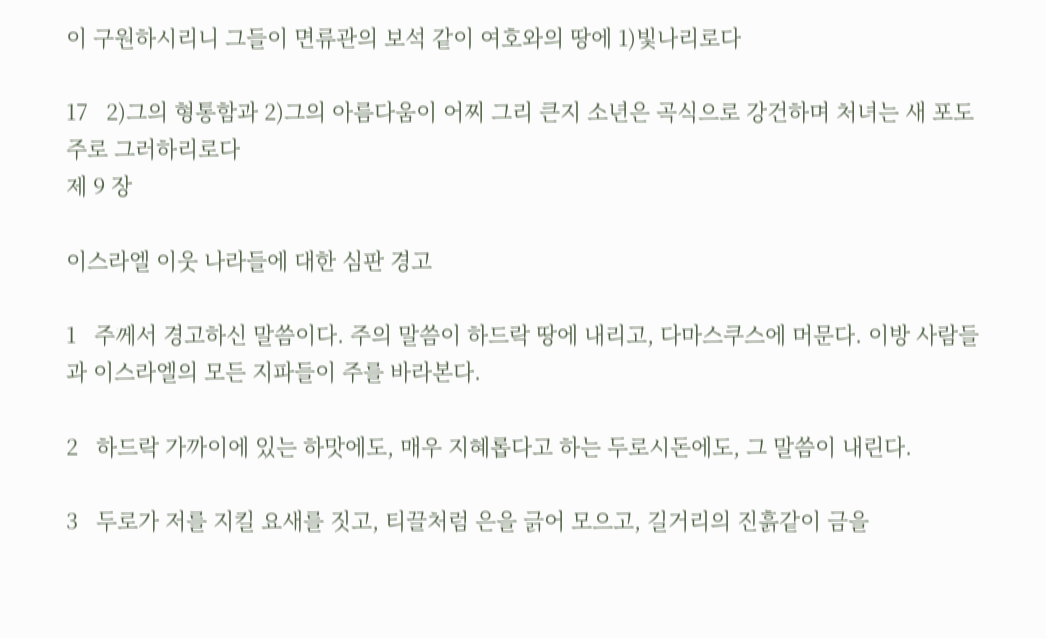이 구원하시리니 그들이 면류관의 보석 같이 여호와의 땅에 1)빛나리로다

17   2)그의 형통함과 2)그의 아름다움이 어찌 그리 큰지 소년은 곡식으로 강건하며 처녀는 새 포도주로 그러하리로다
제 9 장

이스라엘 이웃 나라들에 대한 심판 경고

1   주께서 경고하신 말씀이다. 주의 말씀이 하드락 땅에 내리고, 다마스쿠스에 머문다. 이방 사람들과 이스라엘의 모든 지파들이 주를 바라본다.

2   하드락 가까이에 있는 하맛에도, 매우 지혜롭다고 하는 두로시돈에도, 그 말씀이 내린다.

3   두로가 저를 지킬 요새를 짓고, 티끌처럼 은을 긁어 모으고, 길거리의 진흙같이 금을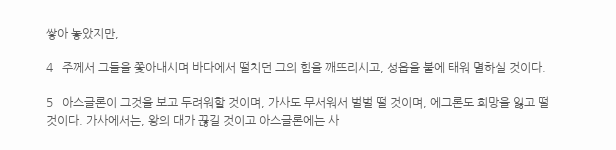쌓아 놓았지만,

4   주께서 그들을 쫓아내시며 바다에서 떨치던 그의 힘을 깨뜨리시고, 성읍을 불에 태워 멸하실 것이다.

5   아스글론이 그것을 보고 두려워할 것이며, 가사도 무서워서 벌벌 떨 것이며, 에그론도 희망을 잃고 떨 것이다. 가사에서는, 왕의 대가 끊길 것이고 아스글론에는 사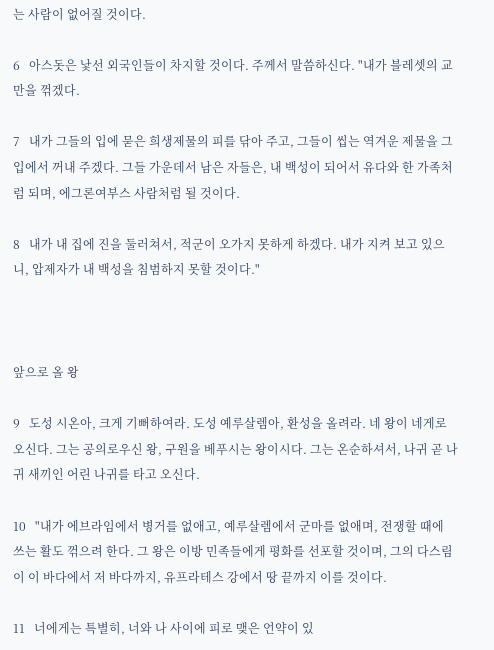는 사람이 없어질 것이다.

6   아스돗은 낯선 외국인들이 차지할 것이다. 주께서 말씀하신다. "내가 블레셋의 교만을 꺾겠다.

7   내가 그들의 입에 묻은 희생제물의 피를 닦아 주고, 그들이 씹는 역겨운 제물을 그 입에서 꺼내 주겠다. 그들 가운데서 남은 자들은, 내 백성이 되어서 유다와 한 가족처럼 되며, 에그론여부스 사람처럼 될 것이다.

8   내가 내 집에 진을 둘러쳐서, 적군이 오가지 못하게 하겠다. 내가 지켜 보고 있으니, 압제자가 내 백성을 침범하지 못할 것이다."



앞으로 올 왕

9   도성 시온아, 크게 기뻐하여라. 도성 예루살렘아, 환성을 올려라. 네 왕이 네게로 오신다. 그는 공의로우신 왕, 구원을 베푸시는 왕이시다. 그는 온순하셔서, 나귀 곧 나귀 새끼인 어린 나귀를 타고 오신다.

10   "내가 에브라임에서 병거를 없애고, 예루살렘에서 군마를 없애며, 전쟁할 때에 쓰는 활도 꺾으려 한다. 그 왕은 이방 민족들에게 평화를 선포할 것이며, 그의 다스림이 이 바다에서 저 바다까지, 유프라테스 강에서 땅 끝까지 이를 것이다.

11   너에게는 특별히, 너와 나 사이에 피로 맺은 언약이 있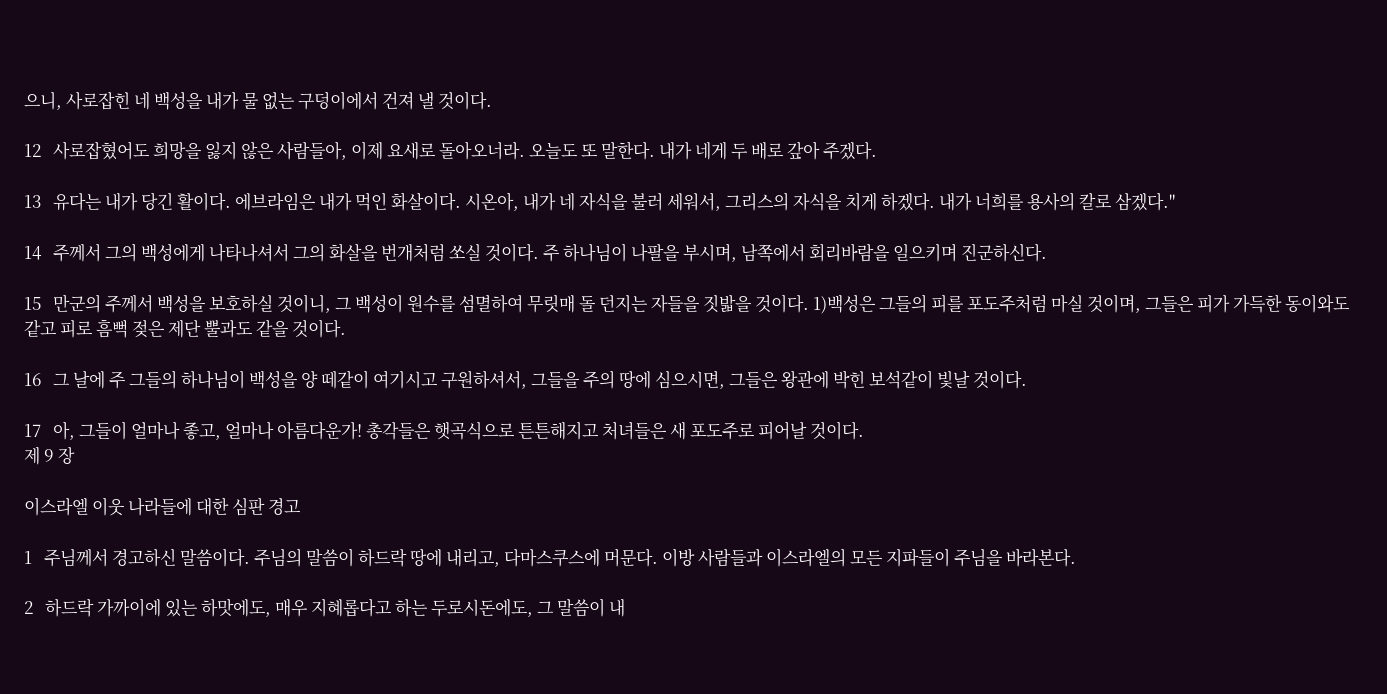으니, 사로잡힌 네 백성을 내가 물 없는 구덩이에서 건져 낼 것이다.

12   사로잡혔어도 희망을 잃지 않은 사람들아, 이제 요새로 돌아오너라. 오늘도 또 말한다. 내가 네게 두 배로 갚아 주겠다.

13   유다는 내가 당긴 활이다. 에브라임은 내가 먹인 화살이다. 시온아, 내가 네 자식을 불러 세워서, 그리스의 자식을 치게 하겠다. 내가 너희를 용사의 칼로 삼겠다."

14   주께서 그의 백성에게 나타나셔서 그의 화살을 번개처럼 쏘실 것이다. 주 하나님이 나팔을 부시며, 남쪽에서 회리바람을 일으키며 진군하신다.

15   만군의 주께서 백성을 보호하실 것이니, 그 백성이 원수를 섬멸하여 무릿매 돌 던지는 자들을 짓밟을 것이다. 1)백성은 그들의 피를 포도주처럼 마실 것이며, 그들은 피가 가득한 동이와도 같고 피로 흠뻑 젖은 제단 뿔과도 같을 것이다.

16   그 날에 주 그들의 하나님이 백성을 양 떼같이 여기시고 구원하셔서, 그들을 주의 땅에 심으시면, 그들은 왕관에 박힌 보석같이 빛날 것이다.

17   아, 그들이 얼마나 좋고, 얼마나 아름다운가! 총각들은 햇곡식으로 튼튼해지고 처녀들은 새 포도주로 피어날 것이다.
제 9 장

이스라엘 이웃 나라들에 대한 심판 경고

1   주님께서 경고하신 말씀이다. 주님의 말씀이 하드락 땅에 내리고, 다마스쿠스에 머문다. 이방 사람들과 이스라엘의 모든 지파들이 주님을 바라본다.

2   하드락 가까이에 있는 하맛에도, 매우 지혜롭다고 하는 두로시돈에도, 그 말씀이 내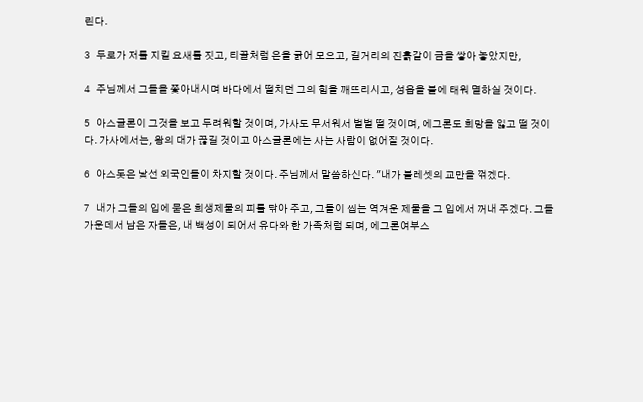린다.

3   두로가 저를 지킬 요새를 짓고, 티끌처럼 은을 긁어 모으고, 길거리의 진흙같이 금을 쌓아 놓았지만,

4   주님께서 그들을 쫓아내시며 바다에서 떨치던 그의 힘을 깨뜨리시고, 성읍을 불에 태워 멸하실 것이다.

5   아스글론이 그것을 보고 두려워할 것이며, 가사도 무서워서 벌벌 떨 것이며, 에그론도 희망을 잃고 떨 것이다. 가사에서는, 왕의 대가 끊길 것이고 아스글론에는 사는 사람이 없어질 것이다.

6   아스돗은 낯선 외국인들이 차지할 것이다. 주님께서 말씀하신다. "내가 블레셋의 교만을 꺾겠다.

7   내가 그들의 입에 묻은 희생제물의 피를 닦아 주고, 그들이 씹는 역겨운 제물을 그 입에서 꺼내 주겠다. 그들 가운데서 남은 자들은, 내 백성이 되어서 유다와 한 가족처럼 되며, 에그론여부스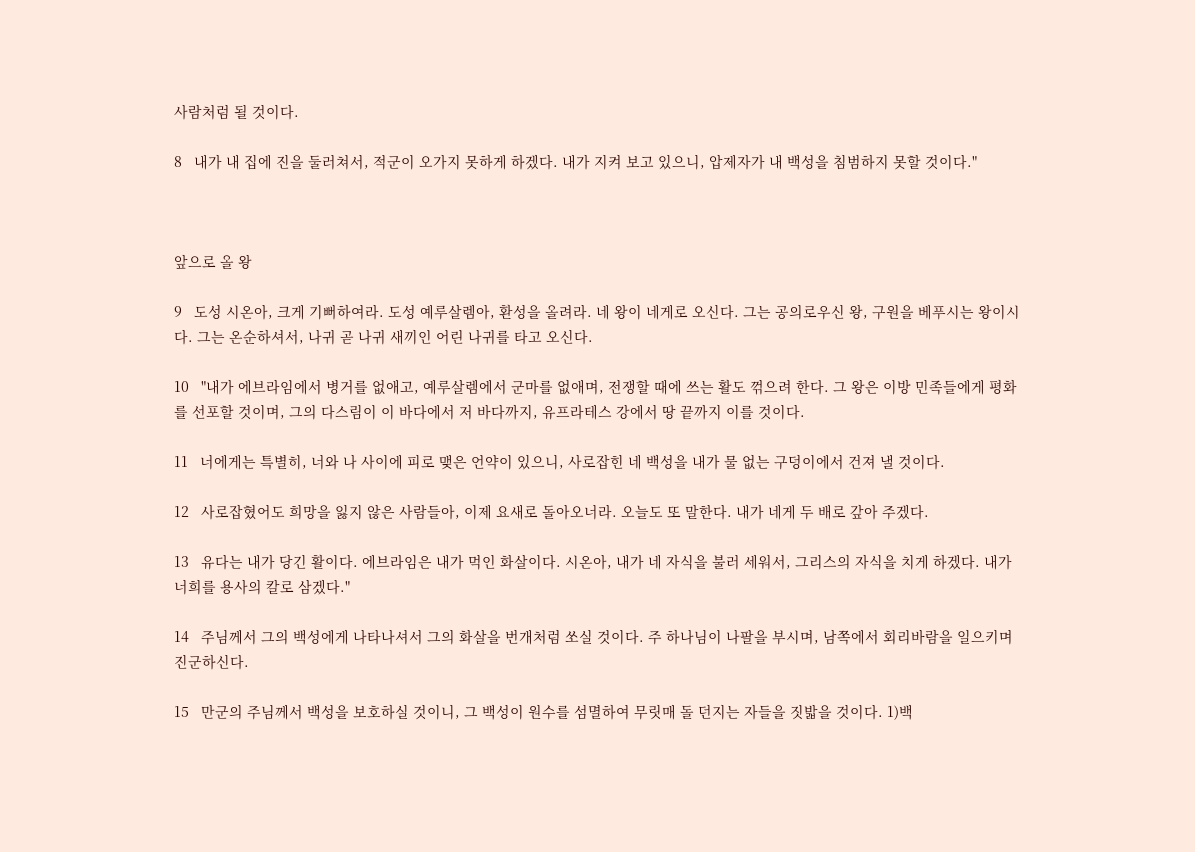사람처럼 될 것이다.

8   내가 내 집에 진을 둘러쳐서, 적군이 오가지 못하게 하겠다. 내가 지켜 보고 있으니, 압제자가 내 백성을 침범하지 못할 것이다."



앞으로 올 왕

9   도성 시온아, 크게 기뻐하여라. 도성 예루살렘아, 환성을 올려라. 네 왕이 네게로 오신다. 그는 공의로우신 왕, 구원을 베푸시는 왕이시다. 그는 온순하셔서, 나귀 곧 나귀 새끼인 어린 나귀를 타고 오신다.

10   "내가 에브라임에서 병거를 없애고, 예루살렘에서 군마를 없애며, 전쟁할 때에 쓰는 활도 꺾으려 한다. 그 왕은 이방 민족들에게 평화를 선포할 것이며, 그의 다스림이 이 바다에서 저 바다까지, 유프라테스 강에서 땅 끝까지 이를 것이다.

11   너에게는 특별히, 너와 나 사이에 피로 맺은 언약이 있으니, 사로잡힌 네 백성을 내가 물 없는 구덩이에서 건져 낼 것이다.

12   사로잡혔어도 희망을 잃지 않은 사람들아, 이제 요새로 돌아오너라. 오늘도 또 말한다. 내가 네게 두 배로 갚아 주겠다.

13   유다는 내가 당긴 활이다. 에브라임은 내가 먹인 화살이다. 시온아, 내가 네 자식을 불러 세워서, 그리스의 자식을 치게 하겠다. 내가 너희를 용사의 칼로 삼겠다."

14   주님께서 그의 백성에게 나타나셔서 그의 화살을 번개처럼 쏘실 것이다. 주 하나님이 나팔을 부시며, 남쪽에서 회리바람을 일으키며 진군하신다.

15   만군의 주님께서 백성을 보호하실 것이니, 그 백성이 원수를 섬멸하여 무릿매 돌 던지는 자들을 짓밟을 것이다. 1)백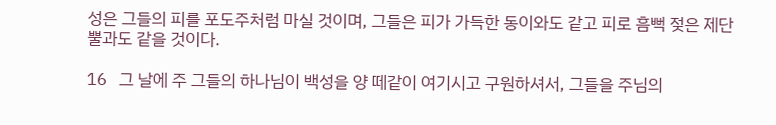성은 그들의 피를 포도주처럼 마실 것이며, 그들은 피가 가득한 동이와도 같고 피로 흠뻑 젖은 제단 뿔과도 같을 것이다.

16   그 날에 주 그들의 하나님이 백성을 양 떼같이 여기시고 구원하셔서, 그들을 주님의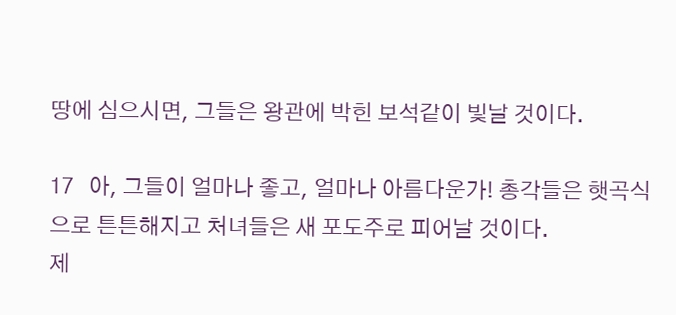땅에 심으시면, 그들은 왕관에 박힌 보석같이 빛날 것이다.

17   아, 그들이 얼마나 좋고, 얼마나 아름다운가! 총각들은 햇곡식으로 튼튼해지고 처녀들은 새 포도주로 피어날 것이다.
제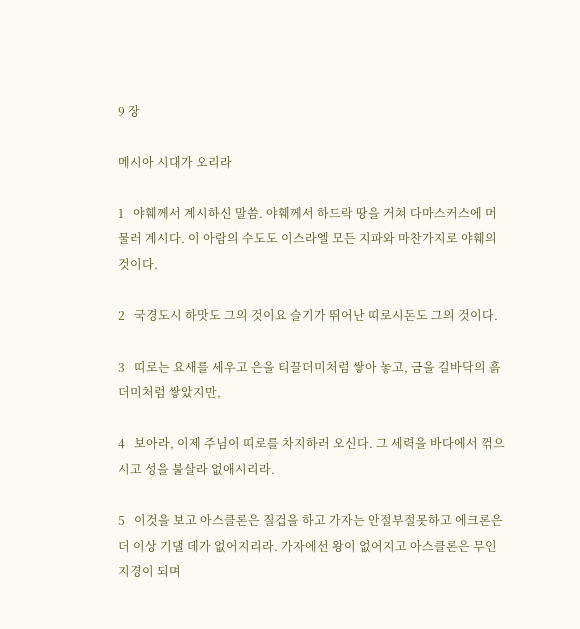9 장

메시아 시대가 오리라

1   야훼께서 계시하신 말씀. 야훼께서 하드락 땅을 거쳐 다마스커스에 머물러 계시다. 이 아람의 수도도 이스라엘 모든 지파와 마찬가지로 야훼의 것이다.

2   국경도시 하맛도 그의 것이요 슬기가 뛰어난 띠로시돈도 그의 것이다.

3   띠로는 요새를 세우고 은을 티끌더미처럼 쌓아 놓고, 금을 길바닥의 흙더미처럼 쌓았지만,

4   보아라, 이제 주님이 띠로를 차지하러 오신다. 그 세력을 바다에서 꺾으시고 성을 불살라 없애시리라.

5   이것을 보고 아스클론은 질겁을 하고 가자는 안절부절못하고 에크론은 더 이상 기댈 데가 없어지리라. 가자에선 왕이 없어지고 아스클론은 무인지경이 되며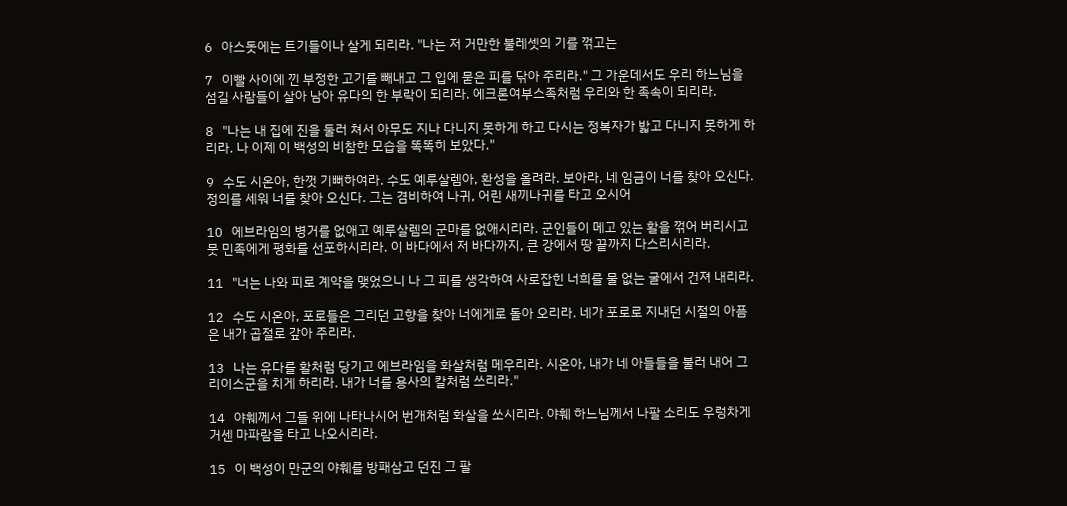6   아스돗에는 트기들이나 살게 되리라. "나는 저 거만한 불레셋의 기를 꺾고는

7   이빨 사이에 낀 부정한 고기를 빼내고 그 입에 묻은 피를 닦아 주리라." 그 가운데서도 우리 하느님을 섬길 사람들이 살아 남아 유다의 한 부락이 되리라. 에크론여부스족처럼 우리와 한 족속이 되리라.

8   "나는 내 집에 진을 둘러 쳐서 아무도 지나 다니지 못하게 하고 다시는 정복자가 밟고 다니지 못하게 하리라. 나 이제 이 백성의 비참한 모습을 똑똑히 보았다."

9   수도 시온아, 한껏 기뻐하여라. 수도 예루살렘아, 환성을 올려라. 보아라, 네 임금이 너를 찾아 오신다. 정의를 세워 너를 찾아 오신다. 그는 겸비하여 나귀, 어린 새끼나귀를 타고 오시어

10   에브라임의 병거를 없애고 예루살렘의 군마를 없애시리라. 군인들이 메고 있는 활을 꺾어 버리시고 뭇 민족에게 평화를 선포하시리라. 이 바다에서 저 바다까지, 큰 강에서 땅 끝까지 다스리시리라.

11   "너는 나와 피로 계약을 맺었으니 나 그 피를 생각하여 사로잡힌 너희를 물 없는 굴에서 건져 내리라.

12   수도 시온아, 포로들은 그리던 고향을 찾아 너에게로 돌아 오리라. 네가 포로로 지내던 시절의 아픔은 내가 곱절로 갚아 주리라.

13   나는 유다를 활처럼 당기고 에브라임을 화살처럼 메우리라. 시온아, 내가 네 아들들을 불러 내어 그리이스군을 치게 하리라. 내가 너를 용사의 칼처럼 쓰리라."

14   야훼께서 그들 위에 나타나시어 번개처럼 화살을 쏘시리라. 야훼 하느님께서 나팔 소리도 우렁차게 거센 마파람을 타고 나오시리라.

15   이 백성이 만군의 야훼를 방패삼고 던진 그 팔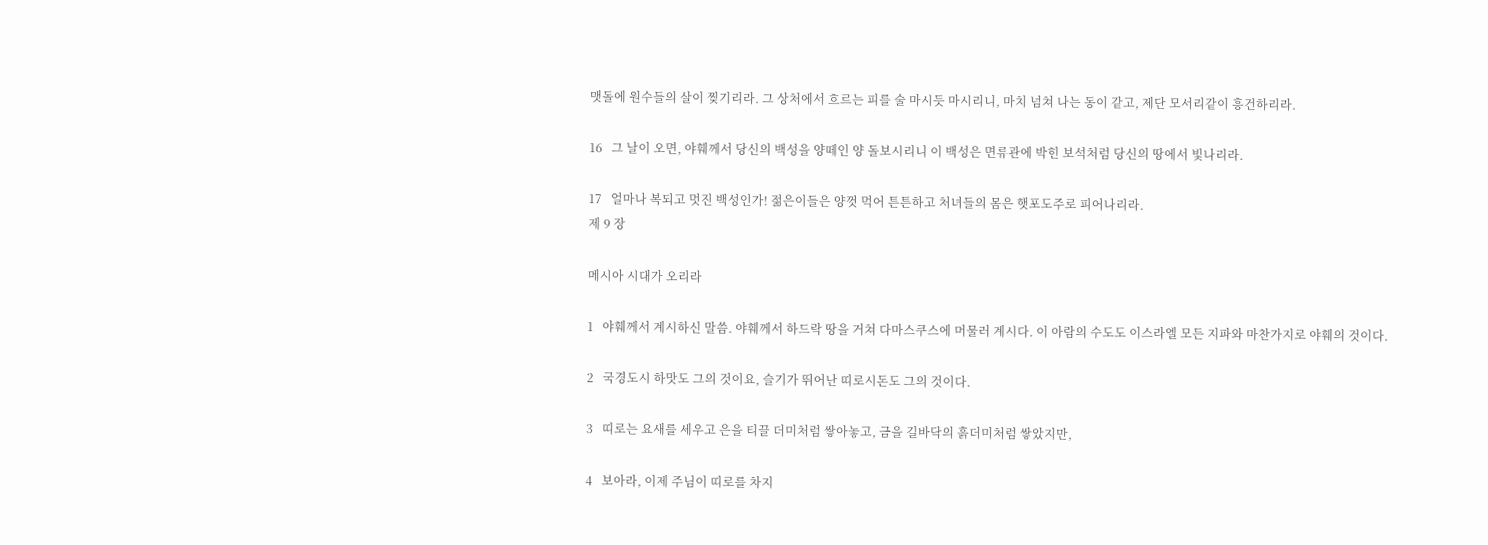맷돌에 원수들의 살이 찢기리라. 그 상처에서 흐르는 피를 술 마시듯 마시리니, 마치 넘쳐 나는 동이 같고, 제단 모서리같이 흥건하리라.

16   그 날이 오면, 야훼께서 당신의 백성을 양떼인 양 돌보시리니 이 백성은 면류관에 박힌 보석처럼 당신의 땅에서 빛나리라.

17   얼마나 복되고 멋진 백성인가! 젊은이들은 양껏 먹어 튼튼하고 처녀들의 몸은 햇포도주로 피어나리라.
제 9 장

메시아 시대가 오리라

1   야훼께서 계시하신 말씀. 야훼께서 하드락 땅을 거쳐 다마스쿠스에 머물러 계시다. 이 아람의 수도도 이스라엘 모든 지파와 마찬가지로 야훼의 것이다.

2   국경도시 하맛도 그의 것이요, 슬기가 뛰어난 띠로시돈도 그의 것이다.

3   띠로는 요새를 세우고 은을 티끌 더미처럼 쌓아놓고, 금을 길바닥의 흙더미처럼 쌓았지만,

4   보아라, 이제 주님이 띠로를 차지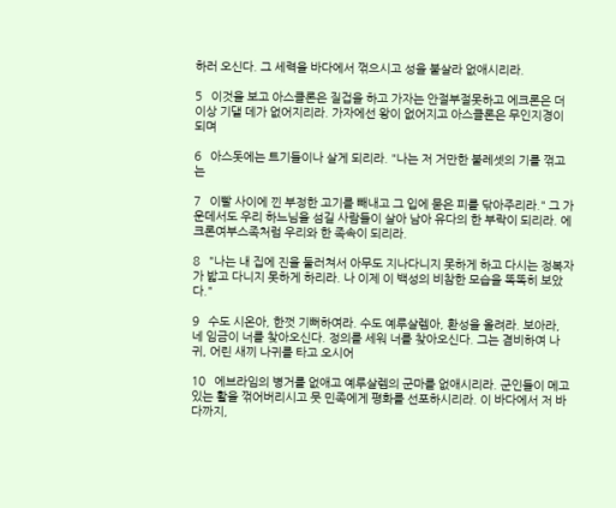하러 오신다. 그 세력을 바다에서 꺾으시고 성을 불살라 없애시리라.

5   이것을 보고 아스클론은 질겁을 하고 가자는 안절부절못하고 에크론은 더 이상 기댈 데가 없어지리라. 가자에선 왕이 없어지고 아스클론은 무인지경이 되며

6   아스돗에는 트기들이나 살게 되리라. "나는 저 거만한 불레셋의 기를 꺾고는

7   이빨 사이에 낀 부정한 고기를 빼내고 그 입에 묻은 피를 닦아주리라." 그 가운데서도 우리 하느님을 섬길 사람들이 살아 남아 유다의 한 부락이 되리라. 에크론여부스족처럼 우리와 한 족속이 되리라.

8   "나는 내 집에 진을 둘러쳐서 아무도 지나다니지 못하게 하고 다시는 정복자가 밟고 다니지 못하게 하리라. 나 이제 이 백성의 비참한 모습을 똑똑히 보았다."

9   수도 시온아, 한껏 기뻐하여라. 수도 예루살렘아, 환성을 올려라. 보아라, 네 임금이 너를 찾아오신다. 정의를 세워 너를 찾아오신다. 그는 겸비하여 나귀, 어린 새끼 나귀를 타고 오시어

10   에브라임의 병거를 없애고 예루살렘의 군마를 없애시리라. 군인들이 메고 있는 활을 꺾어버리시고 뭇 민족에게 평화를 선포하시리라. 이 바다에서 저 바다까지,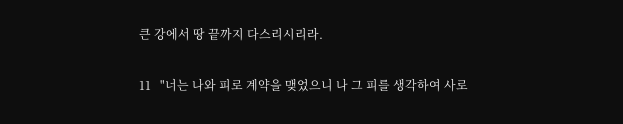큰 강에서 땅 끝까지 다스리시리라.

11   "너는 나와 피로 계약을 맺었으니 나 그 피를 생각하여 사로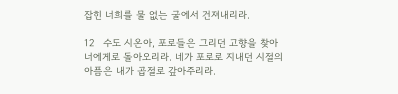잡힌 너희를 물 없는 굴에서 건져내리라.

12   수도 시온아, 포로들은 그리던 고향을 찾아 너에게로 돌아오리라. 네가 포로로 지내던 시절의 아픔은 내가 곱절로 갚아주리라.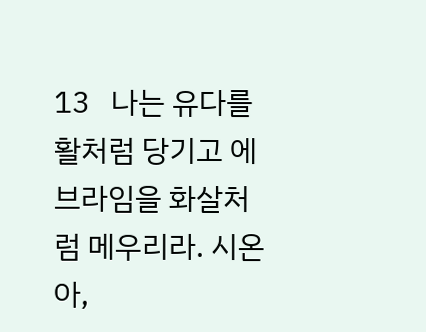13   나는 유다를 활처럼 당기고 에브라임을 화살처럼 메우리라. 시온아,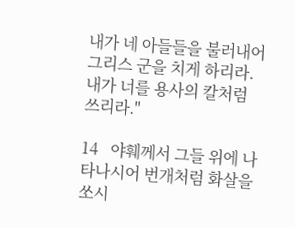내가 네 아들들을 불러내어 그리스 군을 치게 하리라. 내가 너를 용사의 칼처럼 쓰리라."

14   야훼께서 그들 위에 나타나시어 번개처럼 화살을 쏘시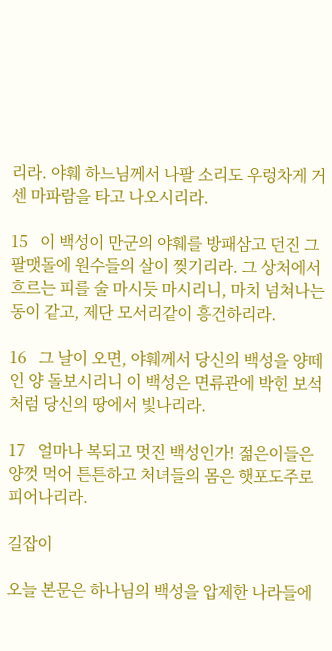리라. 야훼 하느님께서 나팔 소리도 우렁차게 거센 마파람을 타고 나오시리라.

15   이 백성이 만군의 야훼를 방패삼고 던진 그 팔맷돌에 원수들의 살이 찢기리라. 그 상처에서 흐르는 피를 술 마시듯 마시리니, 마치 넘쳐나는 동이 같고, 제단 모서리같이 흥건하리라.

16   그 날이 오면, 야훼께서 당신의 백성을 양떼인 양 돌보시리니 이 백성은 면류관에 박힌 보석처럼 당신의 땅에서 빛나리라.

17   얼마나 복되고 멋진 백성인가! 젊은이들은 양껏 먹어 튼튼하고 처녀들의 몸은 햇포도주로 피어나리라.

길잡이

오늘 본문은 하나님의 백성을 압제한 나라들에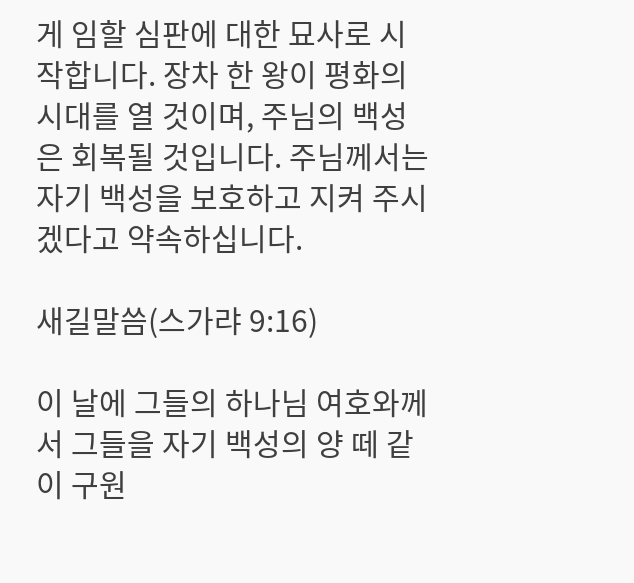게 임할 심판에 대한 묘사로 시작합니다. 장차 한 왕이 평화의 시대를 열 것이며, 주님의 백성은 회복될 것입니다. 주님께서는 자기 백성을 보호하고 지켜 주시겠다고 약속하십니다.

새길말씀(스가랴 9:16)

이 날에 그들의 하나님 여호와께서 그들을 자기 백성의 양 떼 같이 구원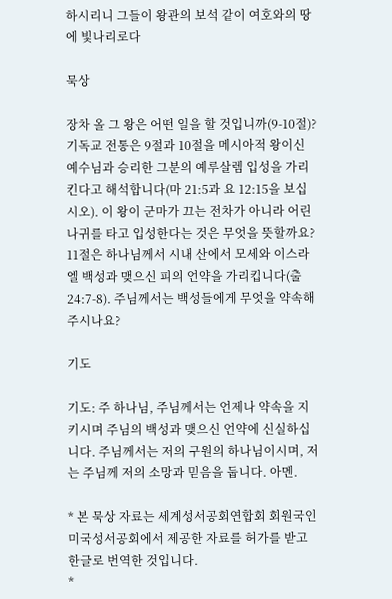하시리니 그들이 왕관의 보석 같이 여호와의 땅에 빛나리로다

묵상

장차 올 그 왕은 어떤 일을 할 것입니까(9-10절)? 기독교 전통은 9절과 10절을 메시아적 왕이신 예수님과 승리한 그분의 예루살렘 입성을 가리킨다고 해석합니다(마 21:5과 요 12:15을 보십시오). 이 왕이 군마가 끄는 전차가 아니라 어린 나귀를 타고 입성한다는 것은 무엇을 뜻할까요? 11절은 하나님께서 시내 산에서 모세와 이스라엘 백성과 맺으신 피의 언약을 가리킵니다(출 24:7-8). 주님께서는 백성들에게 무엇을 약속해 주시나요?

기도

기도: 주 하나님, 주님께서는 언제나 약속을 지키시며 주님의 백성과 맺으신 언약에 신실하십니다. 주님께서는 저의 구원의 하나님이시며, 저는 주님께 저의 소망과 믿음을 둡니다. 아멘.

* 본 묵상 자료는 세계성서공회연합회 회원국인 미국성서공회에서 제공한 자료를 허가를 받고 한글로 번역한 것입니다.
*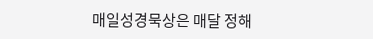매일성경묵상은 매달 정해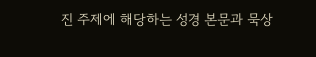진 주제에 해당하는 성경 본문과 묵상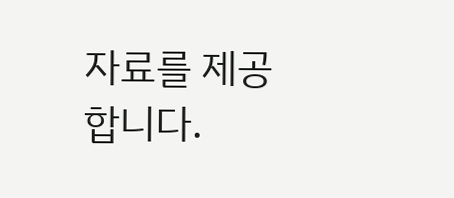자료를 제공합니다.